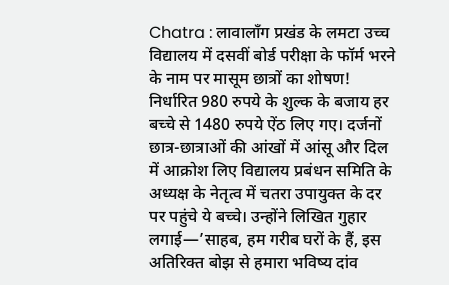Chatra : लावालॉंग प्रखंड के लमटा उच्च विद्यालय में दसवीं बोर्ड परीक्षा के फॉर्म भरने के नाम पर मासूम छात्रों का शोषण! निर्धारित 980 रुपये के शुल्क के बजाय हर बच्चे से 1480 रुपये ऐंठ लिए गए। दर्जनों छात्र-छात्राओं की आंखों में आंसू और दिल में आक्रोश लिए विद्यालय प्रबंधन समिति के अध्यक्ष के नेतृत्व में चतरा उपायुक्त के दर पर पहुंचे ये बच्चे। उन्होंने लिखित गुहार लगाई—’साहब, हम गरीब घरों के हैं, इस अतिरिक्त बोझ से हमारा भविष्य दांव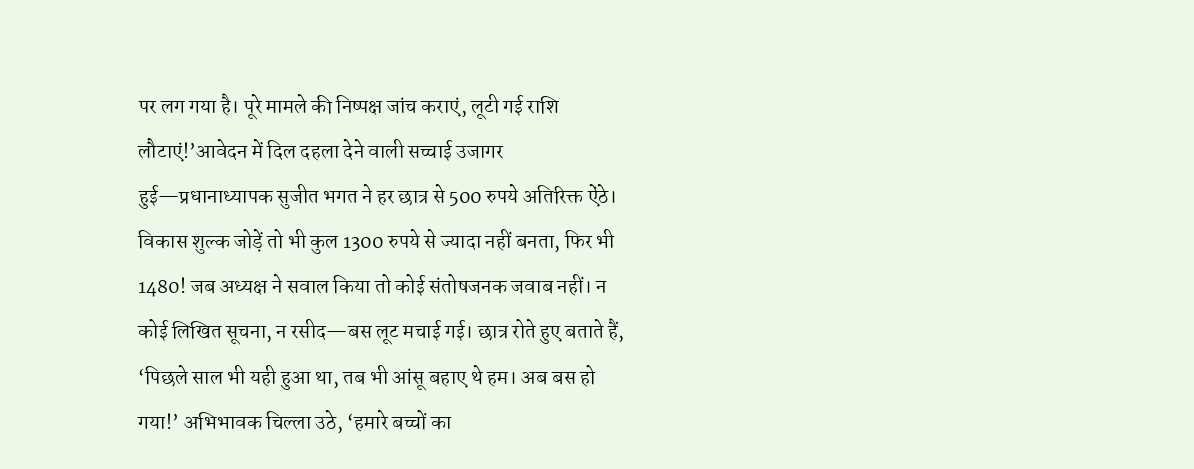पर लग गया है। पूरे मामले की निष्पक्ष जांच कराएं, लूटी गई राशि लौटाएं!’आवेदन में दिल दहला देने वाली सच्चाई उजागर हुई—प्रधानाध्यापक सुजीत भगत ने हर छात्र से 500 रुपये अतिरिक्त ऐंठे। विकास शुल्क जोड़ें तो भी कुल 1300 रुपये से ज्यादा नहीं बनता, फिर भी 1480! जब अध्यक्ष ने सवाल किया तो कोई संतोषजनक जवाब नहीं। न कोई लिखित सूचना, न रसीद—बस लूट मचाई गई। छात्र रोते हुए बताते हैं, ‘पिछले साल भी यही हुआ था, तब भी आंसू बहाए थे हम। अब बस हो गया!’ अभिभावक चिल्ला उठे, ‘हमारे बच्चों का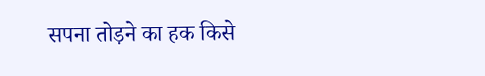सपना तोड़ने का हक किसे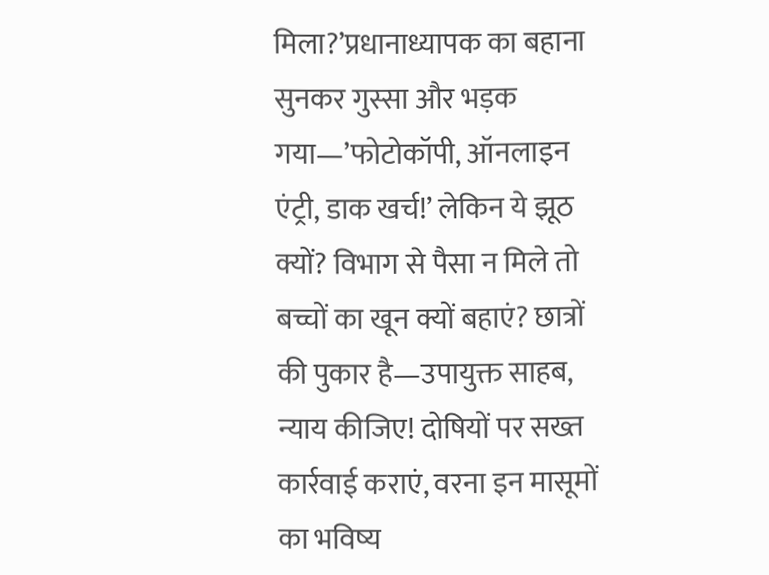मिला?’प्रधानाध्यापक का बहाना सुनकर गुस्सा और भड़क गया—’फोटोकॉपी, ऑनलाइन एंट्री, डाक खर्च!’ लेकिन ये झूठ क्यों? विभाग से पैसा न मिले तो बच्चों का खून क्यों बहाएं? छात्रों की पुकार है—उपायुक्त साहब, न्याय कीजिए! दोषियों पर सख्त कार्रवाई कराएं, वरना इन मासूमों का भविष्य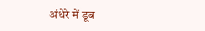अंधेरे में डूब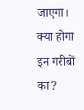जाएगा। क्या होगा इन गरीबों का?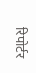रिपोर्टर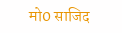मो0 साजिद